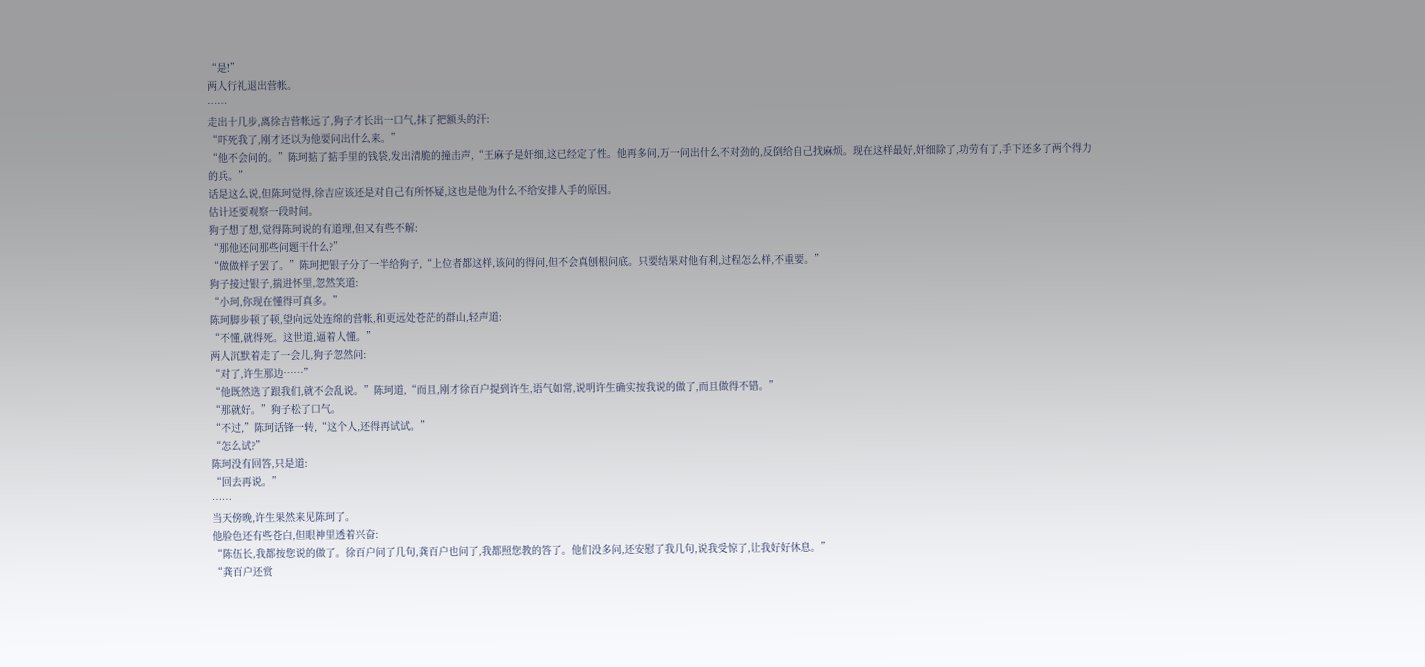“是!”
两人行礼退出营帐。
……
走出十几步,离徐吉营帐远了,狗子才长出一口气,抹了把额头的汗:
“吓死我了,刚才还以为他要问出什么来。”
“他不会问的。”陈珂掂了掂手里的钱袋,发出清脆的撞击声,“王麻子是奸细,这已经定了性。他再多问,万一问出什么不对劲的,反倒给自己找麻烦。现在这样最好,奸细除了,功劳有了,手下还多了两个得力的兵。”
话是这么说,但陈珂觉得,徐吉应该还是对自己有所怀疑,这也是他为什么不给安排人手的原因。
估计还要观察一段时间。
狗子想了想,觉得陈珂说的有道理,但又有些不解:
“那他还问那些问题干什么?”
“做做样子罢了。”陈珂把银子分了一半给狗子,“上位者都这样,该问的得问,但不会真刨根问底。只要结果对他有利,过程怎么样,不重要。”
狗子接过银子,揣进怀里,忽然笑道:
“小珂,你现在懂得可真多。”
陈珂脚步顿了顿,望向远处连绵的营帐,和更远处苍茫的群山,轻声道:
“不懂,就得死。这世道,逼着人懂。”
两人沉默着走了一会儿,狗子忽然问:
“对了,许生那边……”
“他既然选了跟我们,就不会乱说。”陈珂道,“而且,刚才徐百户提到许生,语气如常,说明许生确实按我说的做了,而且做得不错。”
“那就好。”狗子松了口气。
“不过,”陈珂话锋一转,“这个人,还得再试试。”
“怎么试?”
陈珂没有回答,只是道:
“回去再说。”
……
当天傍晚,许生果然来见陈珂了。
他脸色还有些苍白,但眼神里透着兴奋:
“陈伍长,我都按您说的做了。徐百户问了几句,龚百户也问了,我都照您教的答了。他们没多问,还安慰了我几句,说我受惊了,让我好好休息。”
“龚百户还赏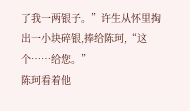了我一两银子。”许生从怀里掏出一小块碎银,捧给陈珂,“这个……给您。”
陈珂看着他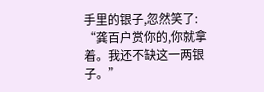手里的银子,忽然笑了:
“龚百户赏你的,你就拿着。我还不缺这一两银子。”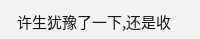许生犹豫了一下,还是收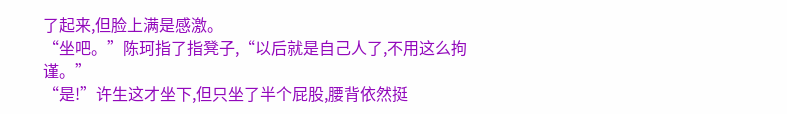了起来,但脸上满是感激。
“坐吧。”陈珂指了指凳子,“以后就是自己人了,不用这么拘谨。”
“是!”许生这才坐下,但只坐了半个屁股,腰背依然挺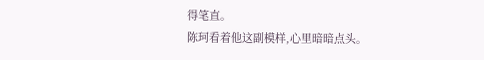得笔直。
陈珂看着他这副模样,心里暗暗点头。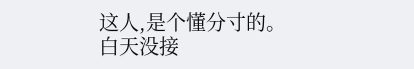这人,是个懂分寸的。
白天没接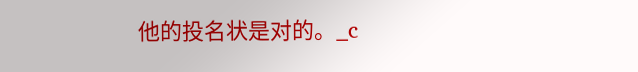他的投名状是对的。_c